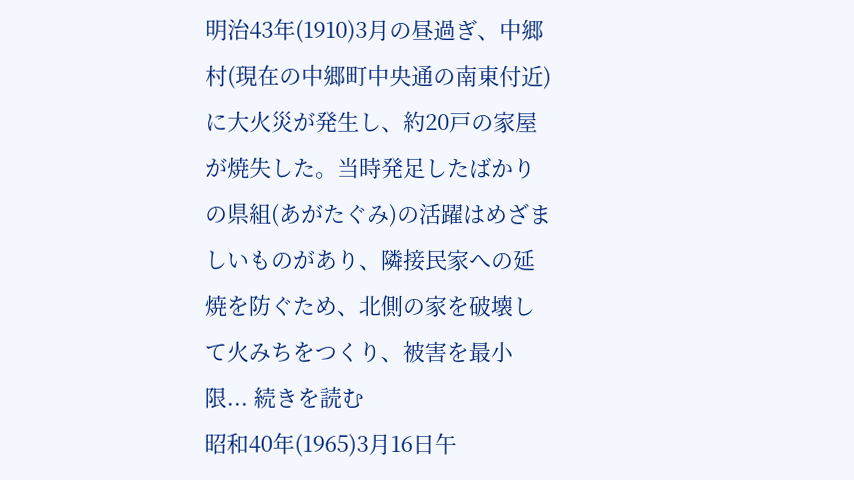明治43年(1910)3月の昼過ぎ、中郷村(現在の中郷町中央通の南東付近)に大火災が発生し、約20戸の家屋が焼失した。当時発足したばかりの県組(あがたぐみ)の活躍はめざましいものがあり、隣接民家への延焼を防ぐため、北側の家を破壊して火みちをつくり、被害を最小限... 続きを読む
昭和40年(1965)3月16日午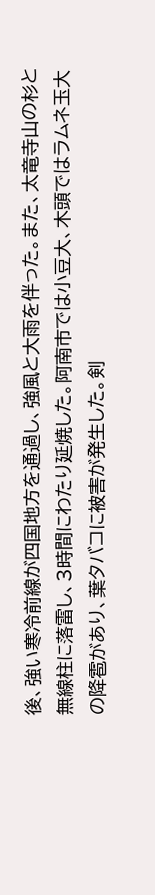後、強い寒冷前線が四国地方を通過し、強風と大雨を伴った。また、太竜寺山の杉と無線柱に落雷し、3時間にわたり延焼した。阿南市では小豆大、木頭ではラムネ玉大の降雹があり、葉タバコに被害が発生した。剣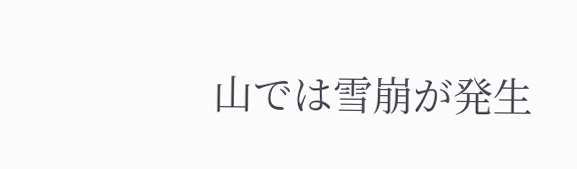山では雪崩が発生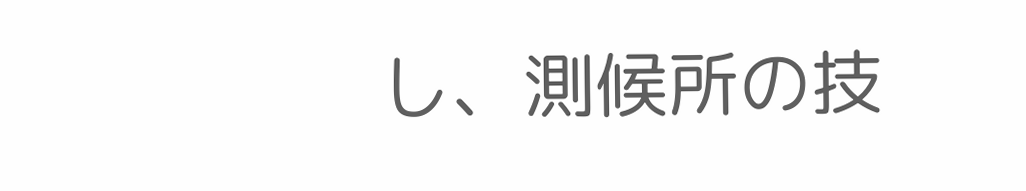し、測候所の技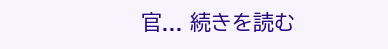官... 続きを読む